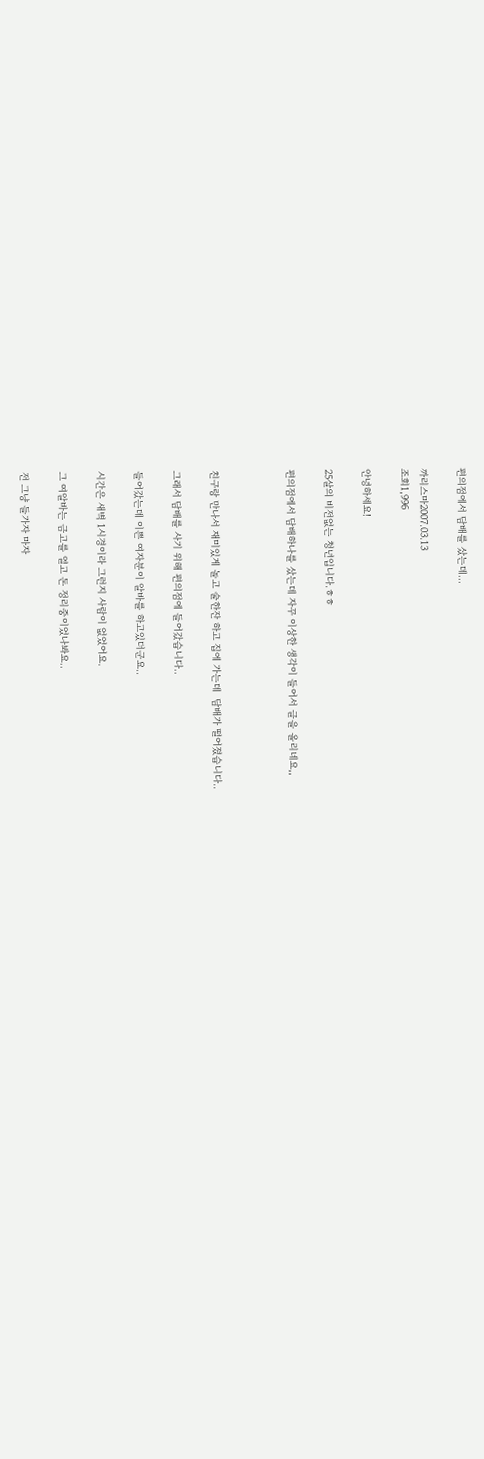편의점에서 담배를 샀는데...

까리스마2007.03.13
조회1,996

안녕하세요!

25살의 비전없는 청년입니다.ㅎㅎ

편의점에서 담배하나를 샀는데 자꾸 이상한 생각이 들어서 글을 올리네요,,



친구랑 만나서 재미있게 놀고 술한잔 하고 집에 가는데  담배가 떨어졌습니다..

그래서 담배를 사기 위해 편의점에 들어갔습니다..

들어갔는데 이쁜 여자분이 알바를 하고있더군요..

시간은 새벽 1시경이라 그런지 사람이 없었어요.

그 여알바는 금고를 열고 돈 정리중이었나봐요..

전 그냥 들가자 마자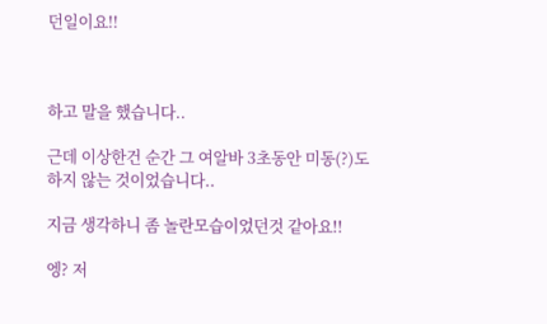던일이요!!



하고 말을 했습니다..

근데 이상한건 순간 그 여알바 3초동안 미동(?)도 하지 않는 것이었습니다..

지금 생각하니 좀 놀란모습이었던것 같아요!!

엥? 저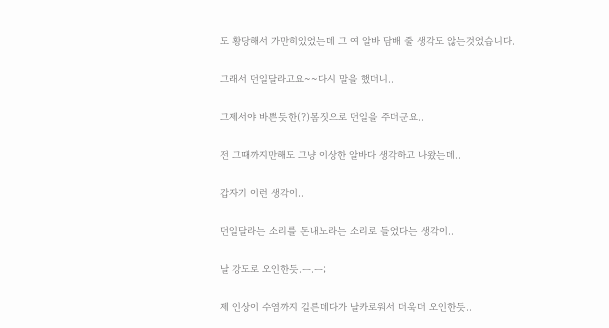도 황당해서 가만히있었는데 그 여 알바 담배 줄 생각도 않는것었습니다.

그래서 던일달라고요~~다시 말을 했더니..

그제서야 바쁜듯한(?)몸짓으로 던일을 주더군요..

전 그때까지만해도 그냥 이상한 알바다 생각하고 나왔는데..

갑자기 이런 생각이..

던일달라는 소리를 돈내노라는 소리로 들었다는 생각이..

날 강도로 오인한듯.ㅡ.ㅡ;

제 인상이 수염까지 길른데다가 날카로워서 더욱더 오인한듯..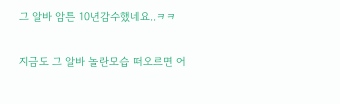그 알바 암튼 10년감수했네요..ㅋㅋ

지금도 그 알바 놀란모습 떠오르면 어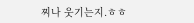찌나 웃기는지.ㅎㅎ